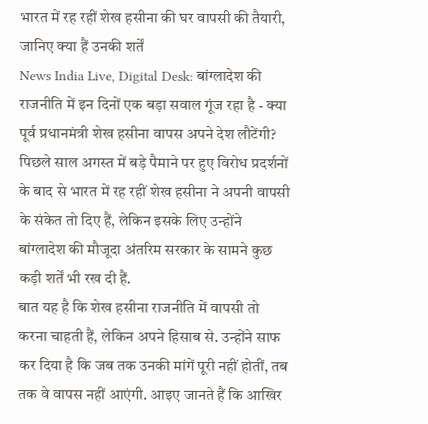भारत में रह रहीं शेख हसीना की घर वापसी की तैयारी, जानिए क्या हैं उनकी शर्तें
News India Live, Digital Desk: बांग्लादेश की राजनीति में इन दिनों एक बड़ा सवाल गूंज रहा है - क्या पूर्व प्रधानमंत्री शेख हसीना वापस अपने देश लौटेंगी? पिछले साल अगस्त में बड़े पैमाने पर हुए विरोध प्रदर्शनों के बाद से भारत में रह रहीं शेख हसीना ने अपनी वापसी के संकेत तो दिए हैं, लेकिन इसके लिए उन्होंने बांग्लादेश की मौजूदा अंतरिम सरकार के सामने कुछ कड़ी शर्तें भी रख दी हैं.
बात यह है कि शेख हसीना राजनीति में वापसी तो करना चाहती हैं, लेकिन अपने हिसाब से. उन्होंने साफ कर दिया है कि जब तक उनकी मांगें पूरी नहीं होतीं, तब तक वे वापस नहीं आएंगी. आइए जानते हैं कि आखिर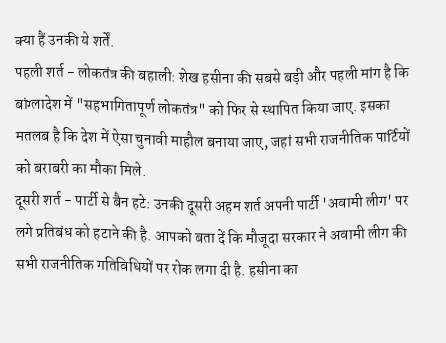क्या हैं उनकी ये शर्तें.
पहली शर्त - लोकतंत्र की बहाली: शेख हसीना की सबसे बड़ी और पहली मांग है कि बांग्लादेश में "सहभागितापूर्ण लोकतंत्र" को फिर से स्थापित किया जाए. इसका मतलब है कि देश में ऐसा चुनावी माहौल बनाया जाए, जहां सभी राजनीतिक पार्टियों को बराबरी का मौका मिले.
दूसरी शर्त - पार्टी से बैन हटे: उनकी दूसरी अहम शर्त अपनी पार्टी 'अवामी लीग' पर लगे प्रतिबंध को हटाने की है. आपको बता दें कि मौजूदा सरकार ने अवामी लीग की सभी राजनीतिक गतिविधियों पर रोक लगा दी है. हसीना का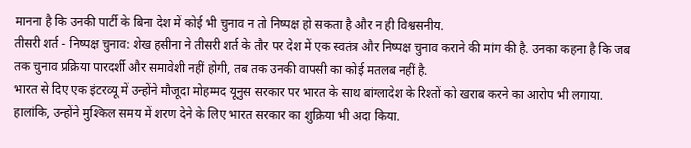मानना है कि उनकी पार्टी के बिना देश में कोई भी चुनाव न तो निष्पक्ष हो सकता है और न ही विश्वसनीय.
तीसरी शर्त - निष्पक्ष चुनाव: शेख हसीना ने तीसरी शर्त के तौर पर देश में एक स्वतंत्र और निष्पक्ष चुनाव कराने की मांग की है. उनका कहना है कि जब तक चुनाव प्रक्रिया पारदर्शी और समावेशी नहीं होगी, तब तक उनकी वापसी का कोई मतलब नहीं है.
भारत से दिए एक इंटरव्यू में उन्होंने मौजूदा मोहम्मद यूनुस सरकार पर भारत के साथ बांग्लादेश के रिश्तों को खराब करने का आरोप भी लगाया. हालांकि, उन्होंने मुश्किल समय में शरण देने के लिए भारत सरकार का शुक्रिया भी अदा किया.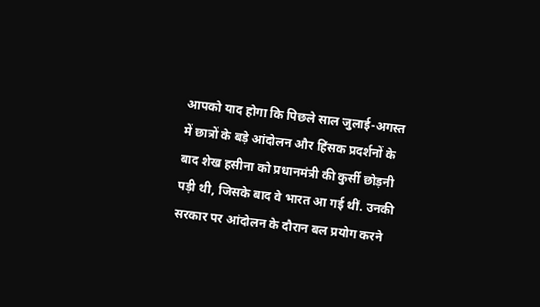आपको याद होगा कि पिछले साल जुलाई-अगस्त में छात्रों के बड़े आंदोलन और हिंसक प्रदर्शनों के बाद शेख हसीना को प्रधानमंत्री की कुर्सी छोड़नी पड़ी थी, जिसके बाद वे भारत आ गई थीं. उनकी सरकार पर आंदोलन के दौरान बल प्रयोग करने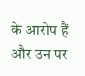के आरोप हैं और उन पर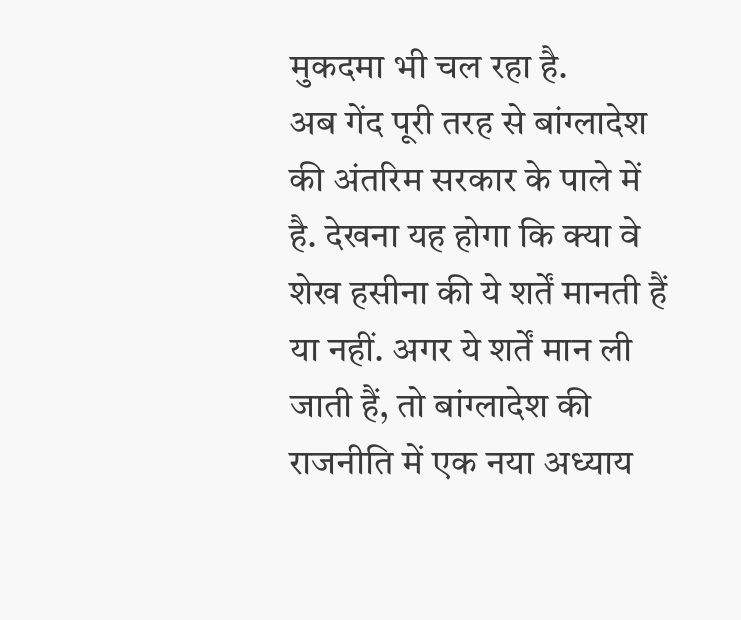मुकदमा भी चल रहा है.
अब गेंद पूरी तरह से बांग्लादेश की अंतरिम सरकार के पाले में है. देखना यह होगा कि क्या वे शेख हसीना की ये शर्तें मानती हैं या नहीं. अगर ये शर्तें मान ली जाती हैं, तो बांग्लादेश की राजनीति में एक नया अध्याय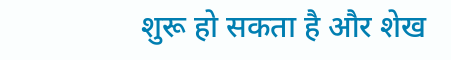शुरू हो सकता है और शेख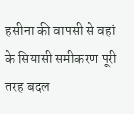हसीना की वापसी से वहां के सियासी समीकरण पूरी तरह बदल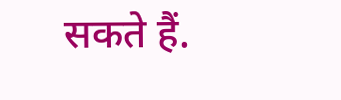सकते हैं.